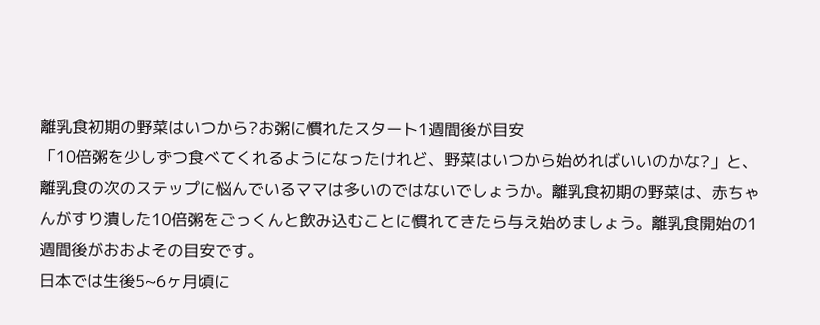離乳食初期の野菜はいつから?お粥に慣れたスタート1週間後が目安
「10倍粥を少しずつ食べてくれるようになったけれど、野菜はいつから始めればいいのかな?」と、離乳食の次のステップに悩んでいるママは多いのではないでしょうか。離乳食初期の野菜は、赤ちゃんがすり潰した10倍粥をごっくんと飲み込むことに慣れてきたら与え始めましょう。離乳食開始の1週間後がおおよその目安です。
日本では生後5~6ヶ月頃に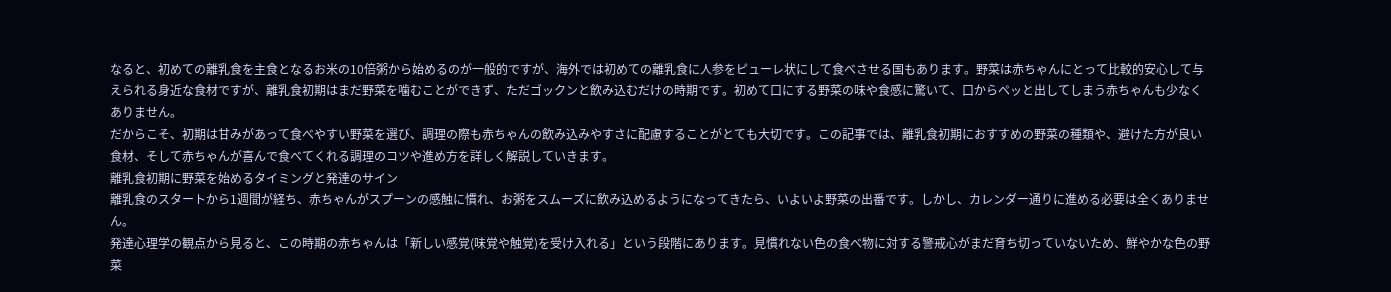なると、初めての離乳食を主食となるお米の10倍粥から始めるのが一般的ですが、海外では初めての離乳食に人参をピューレ状にして食べさせる国もあります。野菜は赤ちゃんにとって比較的安心して与えられる身近な食材ですが、離乳食初期はまだ野菜を噛むことができず、ただゴックンと飲み込むだけの時期です。初めて口にする野菜の味や食感に驚いて、口からペッと出してしまう赤ちゃんも少なくありません。
だからこそ、初期は甘みがあって食べやすい野菜を選び、調理の際も赤ちゃんの飲み込みやすさに配慮することがとても大切です。この記事では、離乳食初期におすすめの野菜の種類や、避けた方が良い食材、そして赤ちゃんが喜んで食べてくれる調理のコツや進め方を詳しく解説していきます。
離乳食初期に野菜を始めるタイミングと発達のサイン
離乳食のスタートから1週間が経ち、赤ちゃんがスプーンの感触に慣れ、お粥をスムーズに飲み込めるようになってきたら、いよいよ野菜の出番です。しかし、カレンダー通りに進める必要は全くありません。
発達心理学の観点から見ると、この時期の赤ちゃんは「新しい感覚(味覚や触覚)を受け入れる」という段階にあります。見慣れない色の食べ物に対する警戒心がまだ育ち切っていないため、鮮やかな色の野菜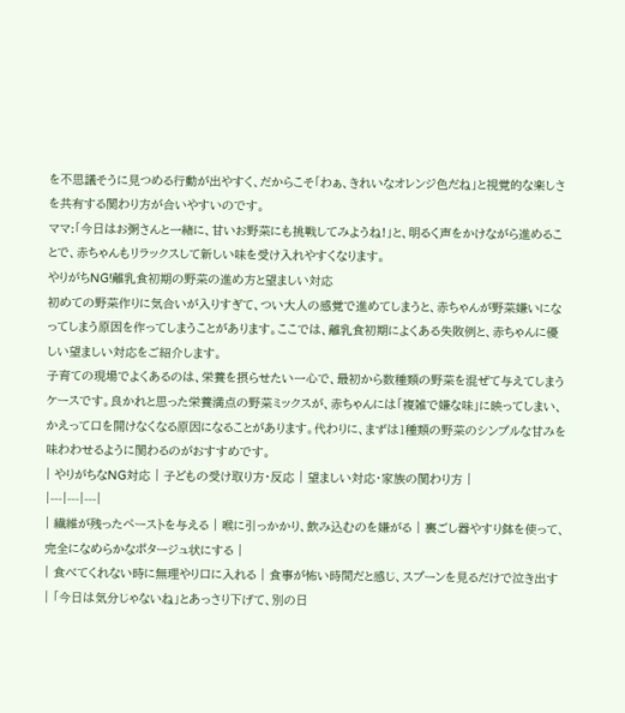を不思議そうに見つめる行動が出やすく、だからこそ「わぁ、きれいなオレンジ色だね」と視覚的な楽しさを共有する関わり方が合いやすいのです。
ママ:「今日はお粥さんと一緒に、甘いお野菜にも挑戦してみようね!」と、明るく声をかけながら進めることで、赤ちゃんもリラックスして新しい味を受け入れやすくなります。
やりがちNG!離乳食初期の野菜の進め方と望ましい対応
初めての野菜作りに気合いが入りすぎて、つい大人の感覚で進めてしまうと、赤ちゃんが野菜嫌いになってしまう原因を作ってしまうことがあります。ここでは、離乳食初期によくある失敗例と、赤ちゃんに優しい望ましい対応をご紹介します。
子育ての現場でよくあるのは、栄養を摂らせたい一心で、最初から数種類の野菜を混ぜて与えてしまうケースです。良かれと思った栄養満点の野菜ミックスが、赤ちゃんには「複雑で嫌な味」に映ってしまい、かえって口を開けなくなる原因になることがあります。代わりに、まずは1種類の野菜のシンプルな甘みを味わわせるように関わるのがおすすめです。
| やりがちなNG対応 | 子どもの受け取り方・反応 | 望ましい対応・家族の関わり方 |
|---|---|---|
| 繊維が残ったペーストを与える | 喉に引っかかり、飲み込むのを嫌がる | 裏ごし器やすり鉢を使って、完全になめらかなポタージュ状にする |
| 食べてくれない時に無理やり口に入れる | 食事が怖い時間だと感じ、スプーンを見るだけで泣き出す | 「今日は気分じゃないね」とあっさり下げて、別の日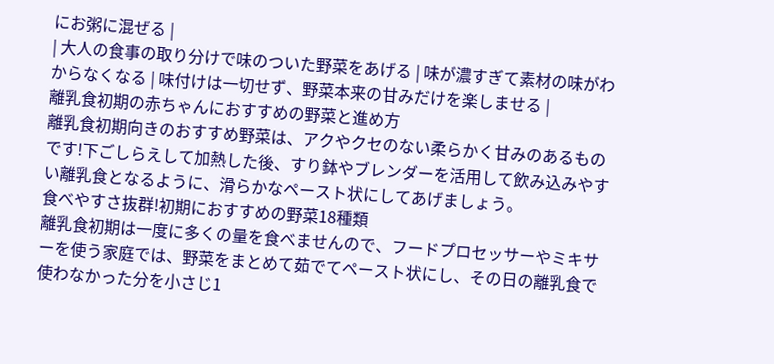にお粥に混ぜる |
| 大人の食事の取り分けで味のついた野菜をあげる | 味が濃すぎて素材の味がわからなくなる | 味付けは一切せず、野菜本来の甘みだけを楽しませる |
離乳食初期の赤ちゃんにおすすめの野菜と進め方
離乳食初期向きのおすすめ野菜は、アクやクセのない柔らかく甘みのあるものです!下ごしらえして加熱した後、すり鉢やブレンダーを活用して飲み込みやすい離乳食となるように、滑らかなペースト状にしてあげましょう。
食べやすさ抜群!初期におすすめの野菜18種類
離乳食初期は一度に多くの量を食べませんので、フードプロセッサーやミキサーを使う家庭では、野菜をまとめて茹でてペースト状にし、その日の離乳食で使わなかった分を小さじ1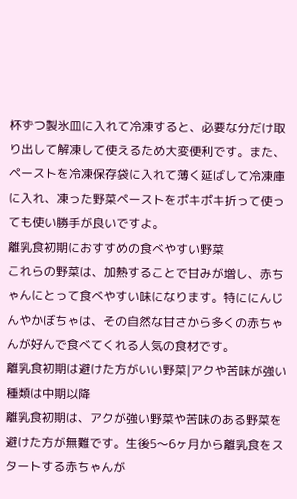杯ずつ製氷皿に入れて冷凍すると、必要な分だけ取り出して解凍して使えるため大変便利です。また、ペーストを冷凍保存袋に入れて薄く延ばして冷凍庫に入れ、凍った野菜ペーストをポキポキ折って使っても使い勝手が良いですよ。
離乳食初期におすすめの食べやすい野菜
これらの野菜は、加熱することで甘みが増し、赤ちゃんにとって食べやすい味になります。特ににんじんやかぼちゃは、その自然な甘さから多くの赤ちゃんが好んで食べてくれる人気の食材です。
離乳食初期は避けた方がいい野菜|アクや苦味が強い種類は中期以降
離乳食初期は、アクが強い野菜や苦味のある野菜を避けた方が無難です。生後5〜6ヶ月から離乳食をスタートする赤ちゃんが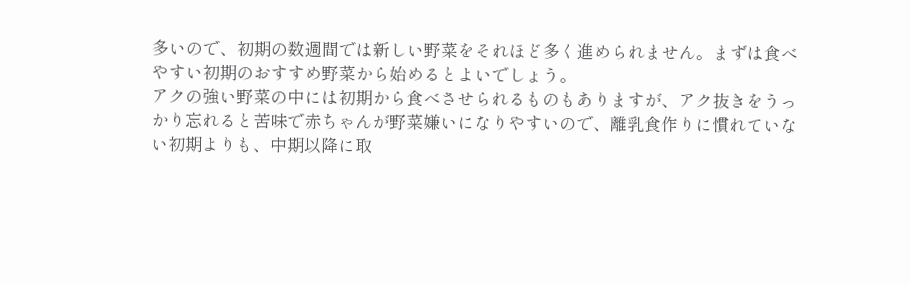多いので、初期の数週間では新しい野菜をそれほど多く進められません。まずは食べやすい初期のおすすめ野菜から始めるとよいでしょう。
アクの強い野菜の中には初期から食べさせられるものもありますが、アク抜きをうっかり忘れると苦味で赤ちゃんが野菜嫌いになりやすいので、離乳食作りに慣れていない初期よりも、中期以降に取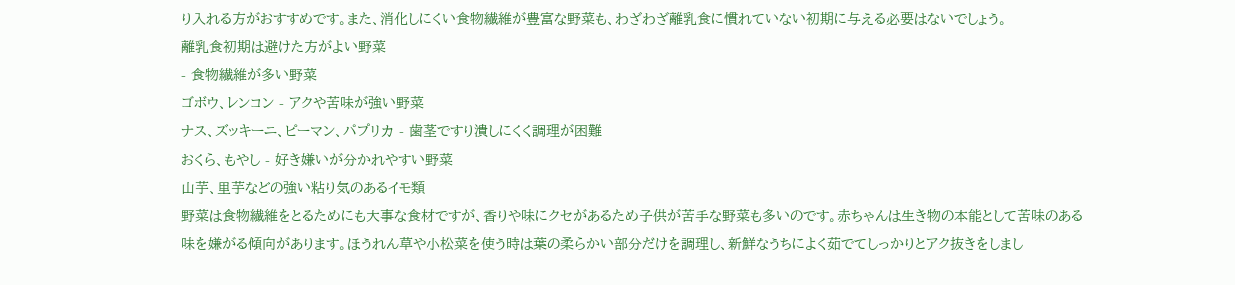り入れる方がおすすめです。また、消化しにくい食物繊維が豊富な野菜も、わざわざ離乳食に慣れていない初期に与える必要はないでしょう。
離乳食初期は避けた方がよい野菜
- 食物繊維が多い野菜
ゴボウ、レンコン - アクや苦味が強い野菜
ナス、ズッキーニ、ピーマン、パプリカ - 歯茎ですり潰しにくく調理が困難
おくら、もやし - 好き嫌いが分かれやすい野菜
山芋、里芋などの強い粘り気のあるイモ類
野菜は食物繊維をとるためにも大事な食材ですが、香りや味にクセがあるため子供が苦手な野菜も多いのです。赤ちゃんは生き物の本能として苦味のある味を嫌がる傾向があります。ほうれん草や小松菜を使う時は葉の柔らかい部分だけを調理し、新鮮なうちによく茹でてしっかりとアク抜きをしまし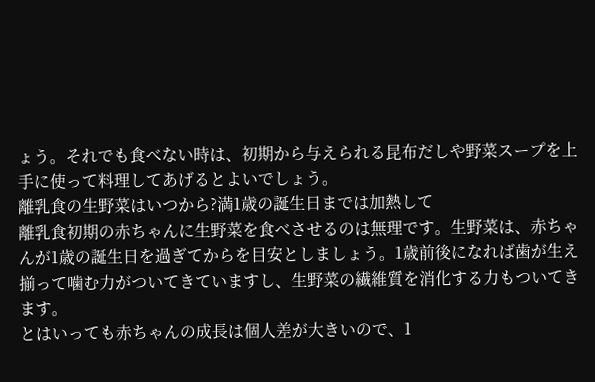ょう。それでも食べない時は、初期から与えられる昆布だしや野菜スープを上手に使って料理してあげるとよいでしょう。
離乳食の生野菜はいつから?満1歳の誕生日までは加熱して
離乳食初期の赤ちゃんに生野菜を食べさせるのは無理です。生野菜は、赤ちゃんが1歳の誕生日を過ぎてからを目安としましょう。1歳前後になれば歯が生え揃って噛む力がついてきていますし、生野菜の繊維質を消化する力もついてきます。
とはいっても赤ちゃんの成長は個人差が大きいので、1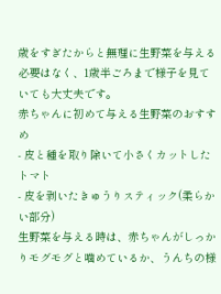歳をすぎたからと無理に生野菜を与える必要はなく、1歳半ごろまで様子を見ていても大丈夫です。
赤ちゃんに初めて与える生野菜のおすすめ
- 皮と種を取り除いて小さくカットしたトマト
- 皮を剥いたきゅうりスティック(柔らかい部分)
生野菜を与える時は、赤ちゃんがしっかりモグモグと噛めているか、うんちの様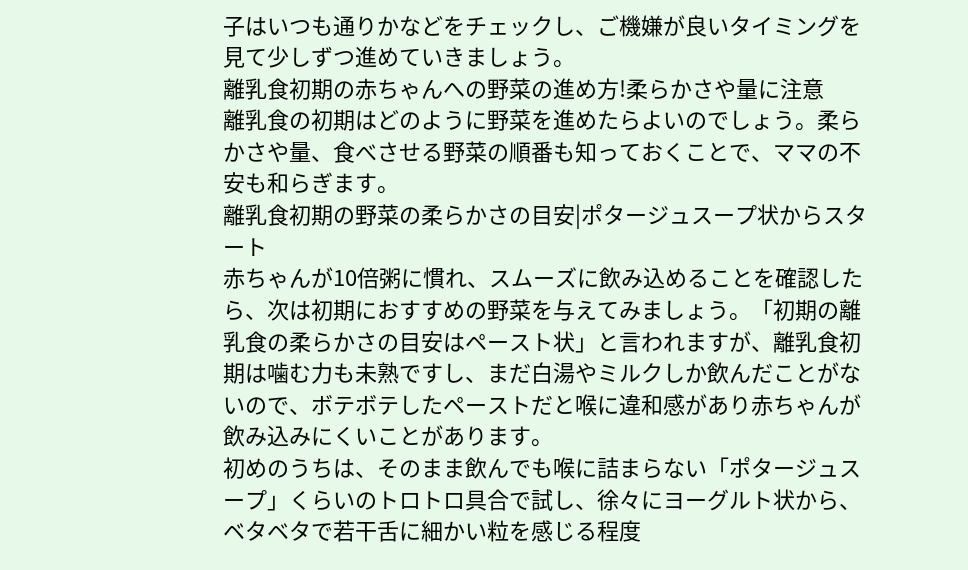子はいつも通りかなどをチェックし、ご機嫌が良いタイミングを見て少しずつ進めていきましょう。
離乳食初期の赤ちゃんへの野菜の進め方!柔らかさや量に注意
離乳食の初期はどのように野菜を進めたらよいのでしょう。柔らかさや量、食べさせる野菜の順番も知っておくことで、ママの不安も和らぎます。
離乳食初期の野菜の柔らかさの目安|ポタージュスープ状からスタート
赤ちゃんが10倍粥に慣れ、スムーズに飲み込めることを確認したら、次は初期におすすめの野菜を与えてみましょう。「初期の離乳食の柔らかさの目安はペースト状」と言われますが、離乳食初期は噛む力も未熟ですし、まだ白湯やミルクしか飲んだことがないので、ボテボテしたペーストだと喉に違和感があり赤ちゃんが飲み込みにくいことがあります。
初めのうちは、そのまま飲んでも喉に詰まらない「ポタージュスープ」くらいのトロトロ具合で試し、徐々にヨーグルト状から、ベタベタで若干舌に細かい粒を感じる程度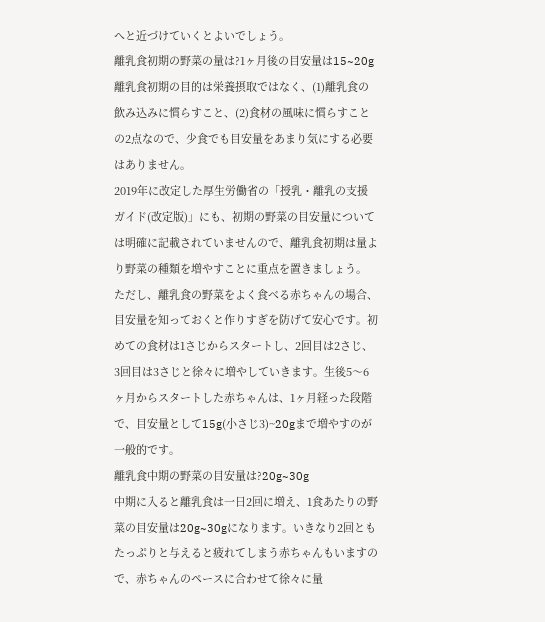へと近づけていくとよいでしょう。
離乳食初期の野菜の量は?1ヶ月後の目安量は15~20g
離乳食初期の目的は栄養摂取ではなく、(1)離乳食の飲み込みに慣らすこと、(2)食材の風味に慣らすことの2点なので、少食でも目安量をあまり気にする必要はありません。
2019年に改定した厚生労働省の「授乳・離乳の支援ガイド(改定版)」にも、初期の野菜の目安量については明確に記載されていませんので、離乳食初期は量より野菜の種類を増やすことに重点を置きましょう。
ただし、離乳食の野菜をよく食べる赤ちゃんの場合、目安量を知っておくと作りすぎを防げて安心です。初めての食材は1さじからスタートし、2回目は2さじ、3回目は3さじと徐々に増やしていきます。生後5〜6ヶ月からスタートした赤ちゃんは、1ヶ月経った段階で、目安量として15g(小さじ3)~20gまで増やすのが一般的です。
離乳食中期の野菜の目安量は?20g~30g
中期に入ると離乳食は一日2回に増え、1食あたりの野菜の目安量は20g~30gになります。いきなり2回ともたっぷりと与えると疲れてしまう赤ちゃんもいますので、赤ちゃんのペースに合わせて徐々に量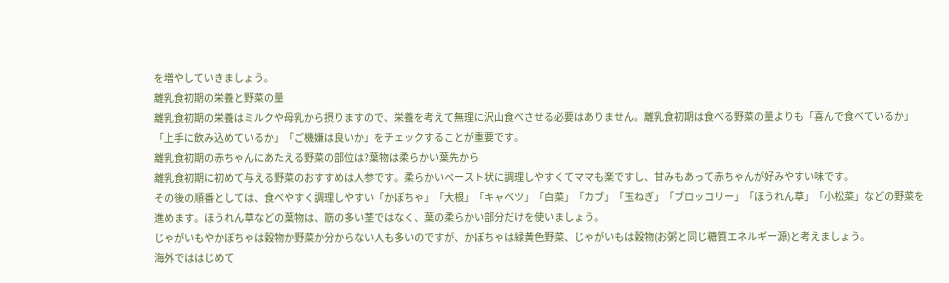を増やしていきましょう。
離乳食初期の栄養と野菜の量
離乳食初期の栄養はミルクや母乳から摂りますので、栄養を考えて無理に沢山食べさせる必要はありません。離乳食初期は食べる野菜の量よりも「喜んで食べているか」「上手に飲み込めているか」「ご機嫌は良いか」をチェックすることが重要です。
離乳食初期の赤ちゃんにあたえる野菜の部位は?葉物は柔らかい葉先から
離乳食初期に初めて与える野菜のおすすめは人参です。柔らかいペースト状に調理しやすくてママも楽ですし、甘みもあって赤ちゃんが好みやすい味です。
その後の順番としては、食べやすく調理しやすい「かぼちゃ」「大根」「キャベツ」「白菜」「カブ」「玉ねぎ」「ブロッコリー」「ほうれん草」「小松菜」などの野菜を進めます。ほうれん草などの葉物は、筋の多い茎ではなく、葉の柔らかい部分だけを使いましょう。
じゃがいもやかぼちゃは穀物か野菜か分からない人も多いのですが、かぼちゃは緑黄色野菜、じゃがいもは穀物(お粥と同じ糖質エネルギー源)と考えましょう。
海外でははじめて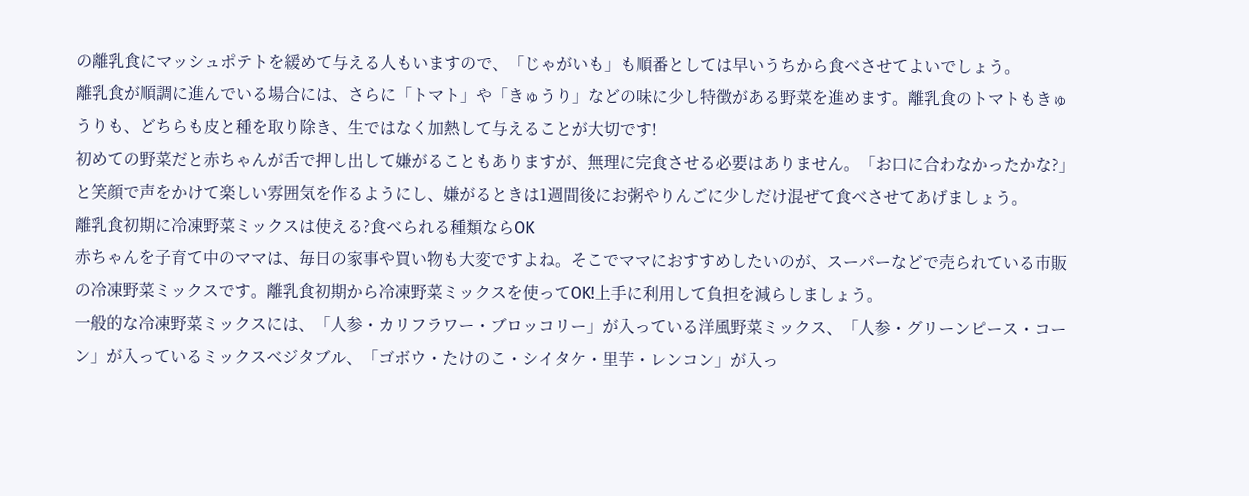の離乳食にマッシュポテトを緩めて与える人もいますので、「じゃがいも」も順番としては早いうちから食べさせてよいでしょう。
離乳食が順調に進んでいる場合には、さらに「トマト」や「きゅうり」などの味に少し特徴がある野菜を進めます。離乳食のトマトもきゅうりも、どちらも皮と種を取り除き、生ではなく加熱して与えることが大切です!
初めての野菜だと赤ちゃんが舌で押し出して嫌がることもありますが、無理に完食させる必要はありません。「お口に合わなかったかな?」と笑顔で声をかけて楽しい雰囲気を作るようにし、嫌がるときは1週間後にお粥やりんごに少しだけ混ぜて食べさせてあげましょう。
離乳食初期に冷凍野菜ミックスは使える?食べられる種類ならOK
赤ちゃんを子育て中のママは、毎日の家事や買い物も大変ですよね。そこでママにおすすめしたいのが、スーパーなどで売られている市販の冷凍野菜ミックスです。離乳食初期から冷凍野菜ミックスを使ってOK!上手に利用して負担を減らしましょう。
一般的な冷凍野菜ミックスには、「人参・カリフラワー・ブロッコリー」が入っている洋風野菜ミックス、「人参・グリーンピース・コーン」が入っているミックスベジタブル、「ゴボウ・たけのこ・シイタケ・里芋・レンコン」が入っ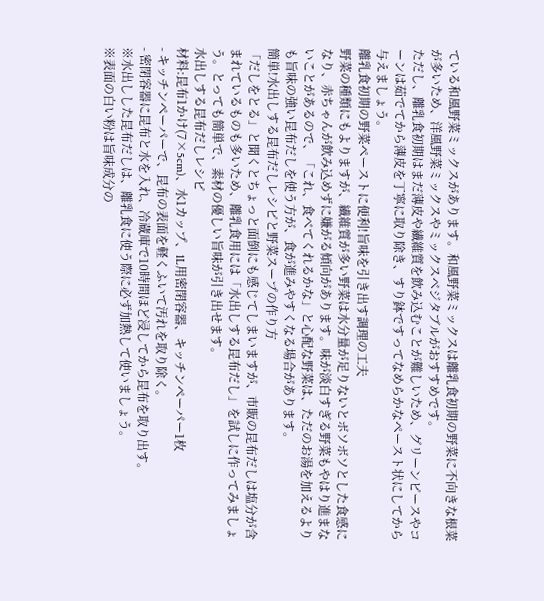ている和風野菜ミックスがあります。和風野菜ミックスは離乳食初期の野菜に不向きな根菜が多いため、洋風野菜ミックスやミックスベジタブルがおすすめです。
ただし、離乳食初期はまだ薄皮や繊維質を飲み込むことが難しいため、グリーンピースやコーンは茹でてから薄皮を丁寧に取り除き、すり鉢ですってなめらかなペースト状にしてから与えましょう。
離乳食初期の野菜ペーストに便利!旨味を引き出す調理の工夫
野菜の種類にもよりますが、繊維質が多い野菜は水分量が足りないとボソボソとした食感になり、赤ちゃんが飲み込めずに嫌がる傾向があります。味が淡白すぎる野菜もやはり進まないことがあるので、「これ、食べてくれるかな」と心配な野菜は、ただのお湯を加えるよりも旨味の強い昆布だしを使う方が、食が進みやすくなる場合があります。
簡単!水出しする昆布だしレシピと野菜スープの作り方
「だしをとる」と聞くとちょっと面倒にも感じてしまいますが、市販の昆布だしは塩分が含まれているものも多いため、離乳食用には「水出しする昆布だし」を試しに作ってみましょう。とっても簡単で、素材の優しい旨味が引き出せます。
水出しする昆布だしレシピ
材料:昆布1かけ(7×5cm)、水1カップ、1L用密閉容器、キッチンペーパー1枚
- キッチンペーパーで、昆布の表面を軽くふいて汚れを取り除く。
- 密閉容器に昆布と水を入れ、冷蔵庫で10時間ほど浸してから昆布を取り出す。
※水出しした昆布だしは、離乳食に使う際に必ず加熱して使いましょう。
※表面の白い粉は旨味成分の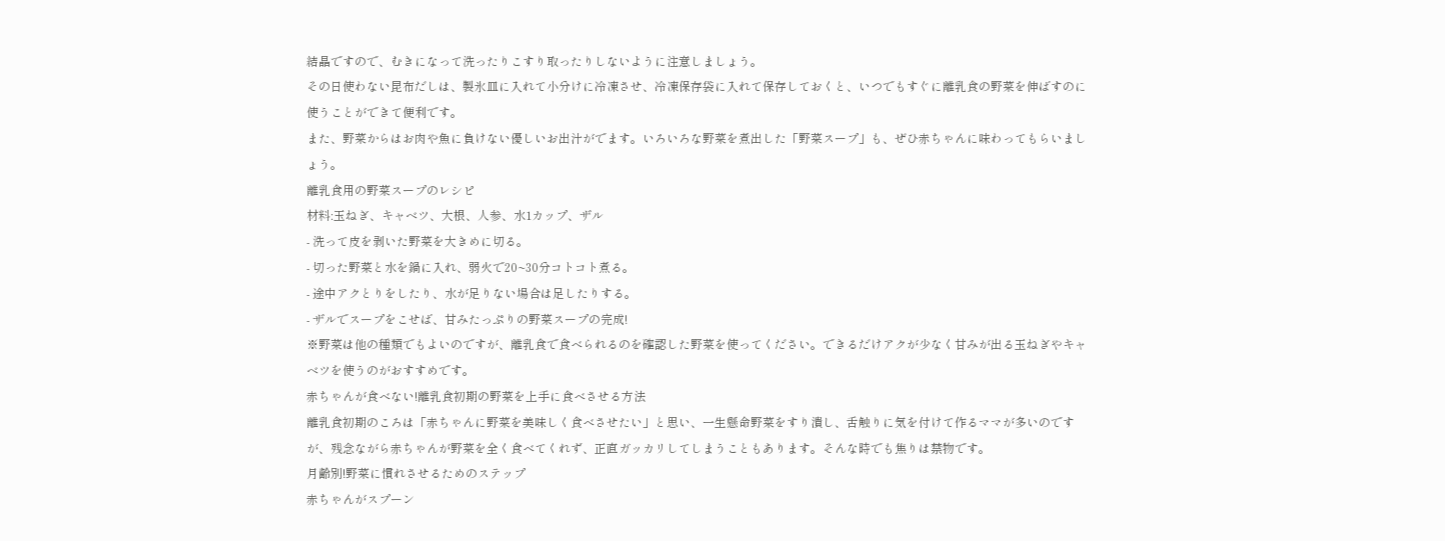結晶ですので、むきになって洗ったりこすり取ったりしないように注意しましょう。
その日使わない昆布だしは、製氷皿に入れて小分けに冷凍させ、冷凍保存袋に入れて保存しておくと、いつでもすぐに離乳食の野菜を伸ばすのに使うことができて便利です。
また、野菜からはお肉や魚に負けない優しいお出汁がでます。いろいろな野菜を煮出した「野菜スープ」も、ぜひ赤ちゃんに味わってもらいましょう。
離乳食用の野菜スープのレシピ
材料:玉ねぎ、キャベツ、大根、人参、水1カップ、ザル
- 洗って皮を剥いた野菜を大きめに切る。
- 切った野菜と水を鍋に入れ、弱火で20~30分コトコト煮る。
- 途中アクとりをしたり、水が足りない場合は足したりする。
- ザルでスープをこせば、甘みたっぷりの野菜スープの完成!
※野菜は他の種類でもよいのですが、離乳食で食べられるのを確認した野菜を使ってください。できるだけアクが少なく甘みが出る玉ねぎやキャベツを使うのがおすすめです。
赤ちゃんが食べない!離乳食初期の野菜を上手に食べさせる方法
離乳食初期のころは「赤ちゃんに野菜を美味しく食べさせたい」と思い、一生懸命野菜をすり潰し、舌触りに気を付けて作るママが多いのですが、残念ながら赤ちゃんが野菜を全く食べてくれず、正直ガッカリしてしまうこともあります。そんな時でも焦りは禁物です。
月齢別!野菜に慣れさせるためのステップ
赤ちゃんがスプーン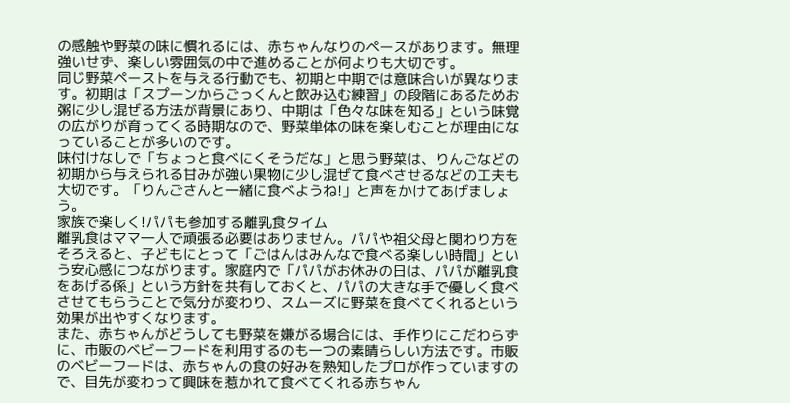の感触や野菜の味に慣れるには、赤ちゃんなりのペースがあります。無理強いせず、楽しい雰囲気の中で進めることが何よりも大切です。
同じ野菜ペーストを与える行動でも、初期と中期では意味合いが異なります。初期は「スプーンからごっくんと飲み込む練習」の段階にあるためお粥に少し混ぜる方法が背景にあり、中期は「色々な味を知る」という味覚の広がりが育ってくる時期なので、野菜単体の味を楽しむことが理由になっていることが多いのです。
味付けなしで「ちょっと食べにくそうだな」と思う野菜は、りんごなどの初期から与えられる甘みが強い果物に少し混ぜて食べさせるなどの工夫も大切です。「りんごさんと一緒に食べようね!」と声をかけてあげましょう。
家族で楽しく!パパも参加する離乳食タイム
離乳食はママ一人で頑張る必要はありません。パパや祖父母と関わり方をそろえると、子どもにとって「ごはんはみんなで食べる楽しい時間」という安心感につながります。家庭内で「パパがお休みの日は、パパが離乳食をあげる係」という方針を共有しておくと、パパの大きな手で優しく食べさせてもらうことで気分が変わり、スムーズに野菜を食べてくれるという効果が出やすくなります。
また、赤ちゃんがどうしても野菜を嫌がる場合には、手作りにこだわらずに、市販のベビーフードを利用するのも一つの素晴らしい方法です。市販のベビーフードは、赤ちゃんの食の好みを熟知したプロが作っていますので、目先が変わって興味を惹かれて食べてくれる赤ちゃん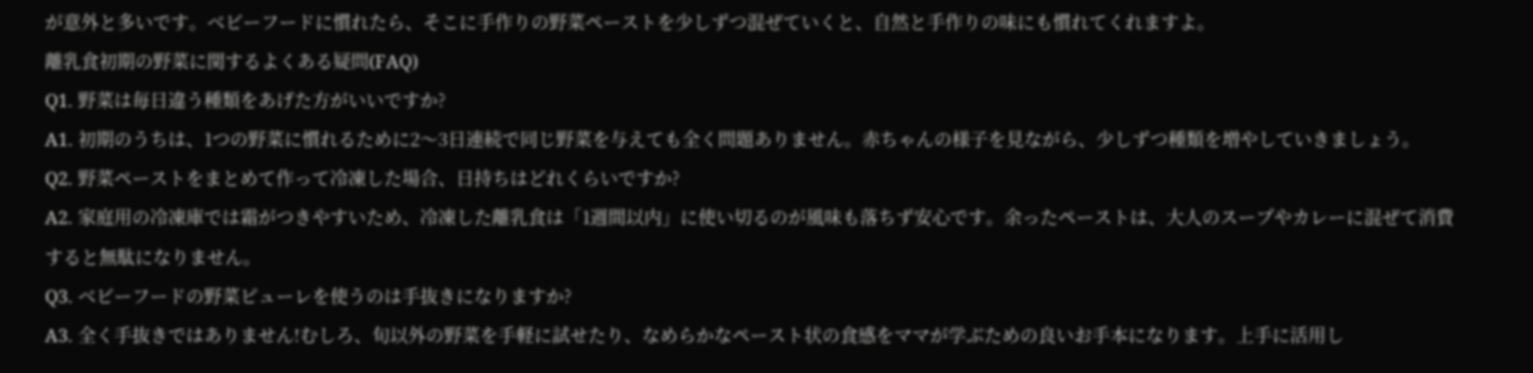が意外と多いです。ベビーフードに慣れたら、そこに手作りの野菜ペーストを少しずつ混ぜていくと、自然と手作りの味にも慣れてくれますよ。
離乳食初期の野菜に関するよくある疑問(FAQ)
Q1. 野菜は毎日違う種類をあげた方がいいですか?
A1. 初期のうちは、1つの野菜に慣れるために2〜3日連続で同じ野菜を与えても全く問題ありません。赤ちゃんの様子を見ながら、少しずつ種類を増やしていきましょう。
Q2. 野菜ペーストをまとめて作って冷凍した場合、日持ちはどれくらいですか?
A2. 家庭用の冷凍庫では霜がつきやすいため、冷凍した離乳食は「1週間以内」に使い切るのが風味も落ちず安心です。余ったペーストは、大人のスープやカレーに混ぜて消費すると無駄になりません。
Q3. ベビーフードの野菜ピューレを使うのは手抜きになりますか?
A3. 全く手抜きではありません!むしろ、旬以外の野菜を手軽に試せたり、なめらかなペースト状の食感をママが学ぶための良いお手本になります。上手に活用し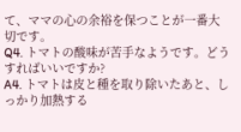て、ママの心の余裕を保つことが一番大切です。
Q4. トマトの酸味が苦手なようです。どうすればいいですか?
A4. トマトは皮と種を取り除いたあと、しっかり加熱する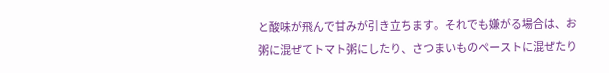と酸味が飛んで甘みが引き立ちます。それでも嫌がる場合は、お粥に混ぜてトマト粥にしたり、さつまいものペーストに混ぜたり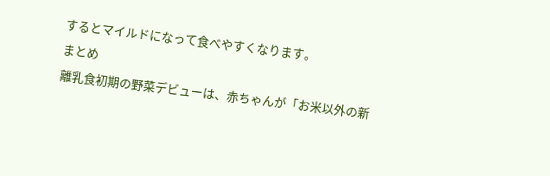するとマイルドになって食べやすくなります。
まとめ
離乳食初期の野菜デビューは、赤ちゃんが「お米以外の新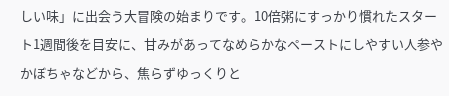しい味」に出会う大冒険の始まりです。10倍粥にすっかり慣れたスタート1週間後を目安に、甘みがあってなめらかなペーストにしやすい人参やかぼちゃなどから、焦らずゆっくりと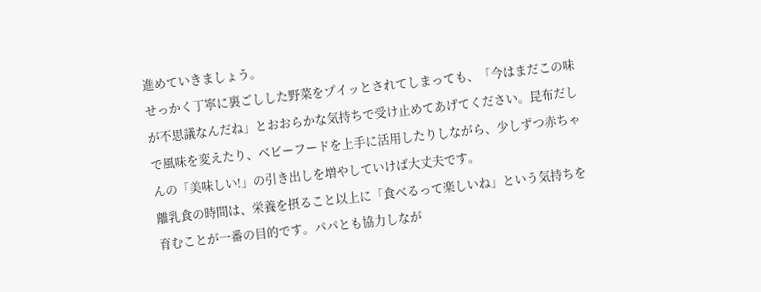進めていきましょう。
せっかく丁寧に裏ごしした野菜をプイッとされてしまっても、「今はまだこの味が不思議なんだね」とおおらかな気持ちで受け止めてあげてください。昆布だしで風味を変えたり、ベビーフードを上手に活用したりしながら、少しずつ赤ちゃんの「美味しい!」の引き出しを増やしていけば大丈夫です。
離乳食の時間は、栄養を摂ること以上に「食べるって楽しいね」という気持ちを育むことが一番の目的です。パパとも協力しなが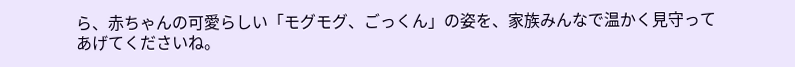ら、赤ちゃんの可愛らしい「モグモグ、ごっくん」の姿を、家族みんなで温かく見守ってあげてくださいね。